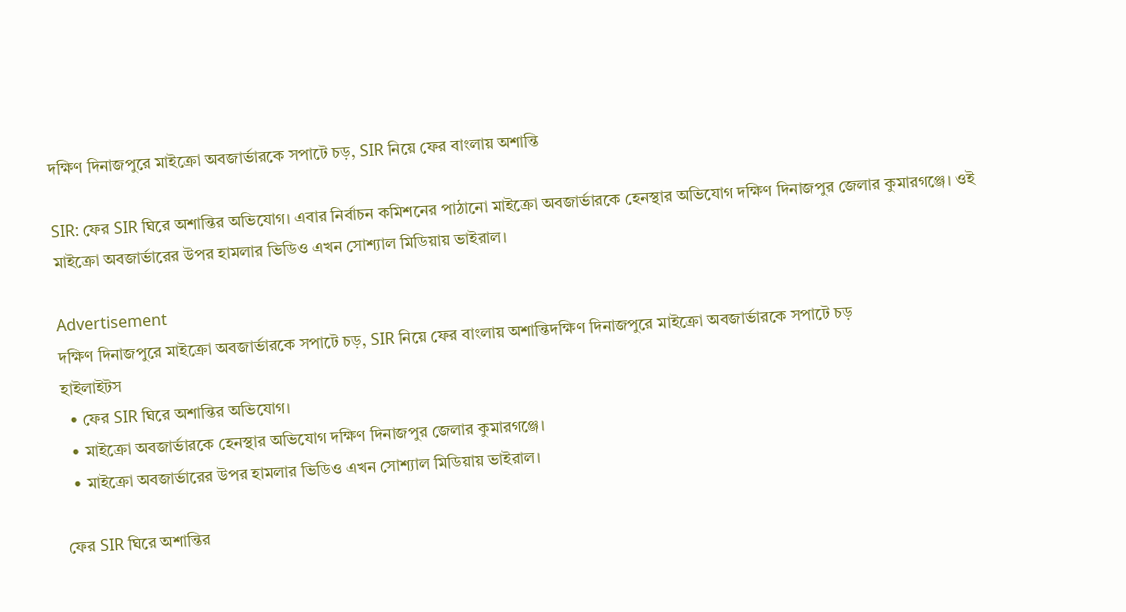দক্ষিণ দিনাজপুরে মাইক্রো অবজার্ভারকে সপাটে চড়, SIR নিয়ে ফের বাংলায় অশান্তি

SIR: ফের SIR ঘিরে অশান্তির অভিযোগ। এবার নির্বাচন কমিশনের পাঠানো মাইক্রো অবজার্ভারকে হেনস্থার অভিযোগ দক্ষিণ দিনাজপুর জেলার কুমারগঞ্জে। ওই মাইক্রো অবজার্ভারের উপর হামলার ভিডিও এখন সোশ্যাল মিডিয়ায় ভাইরাল।

Advertisement
দক্ষিণ দিনাজপুরে মাইক্রো অবজার্ভারকে সপাটে চড়, SIR নিয়ে ফের বাংলায় অশান্তিদক্ষিণ দিনাজপুরে মাইক্রো অবজার্ভারকে সপাটে চড়
হাইলাইটস
  • ফের SIR ঘিরে অশান্তির অভিযোগ।
  • মাইক্রো অবজার্ভারকে হেনস্থার অভিযোগ দক্ষিণ দিনাজপুর জেলার কুমারগঞ্জে।
  • মাইক্রো অবজার্ভারের উপর হামলার ভিডিও এখন সোশ্যাল মিডিয়ায় ভাইরাল।

ফের SIR ঘিরে অশান্তির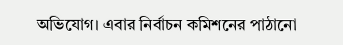অভিযোগ। এবার নির্বাচন কমিশনের পাঠানো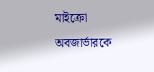মাইক্রো অবজার্ভারকে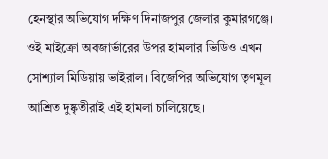হেনস্থার অভিযোগ দক্ষিণ দিনাজপুর জেলার কুমারগঞ্জে। ওই মাইক্রো অবজার্ভারের উপর হামলার ভিডিও এখন সোশ্যাল মিডিয়ায় ভাইরাল। বিজেপির অভিযোগ তৃণমূল আশ্রিত দুষ্কৃতীরাই এই হামলা চালিয়েছে।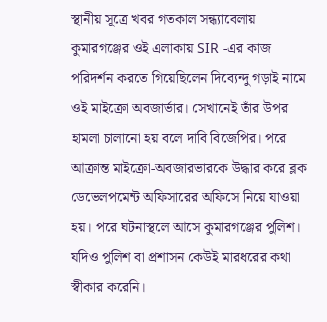স্থানীয় সূত্রে খবর গতকাল সন্ধ্যাবেলায় কুমারগঞ্জের ওই এলাকায় SIR -এর কাজ পরিদর্শন করতে গিয়েছিলেন দিব্যেন্দু গড়াই নামে ওই মাইক্রো অবজার্ভার। সেখানেই তাঁর উপর হামলা চালানো হয় বলে দাবি বিজেপির। পরে আক্রান্ত মাইক্রো-অবজারভারকে উদ্ধার করে ব্লক ডেভেলপমেন্ট অফিসারের অফিসে নিয়ে যাওয়া হয়। পরে ঘটনাস্থলে আসে কুমারগঞ্জের পুলিশ। যদিও পুলিশ বা প্রশাসন কেউই মারধরের কথা স্বীকার করেনি।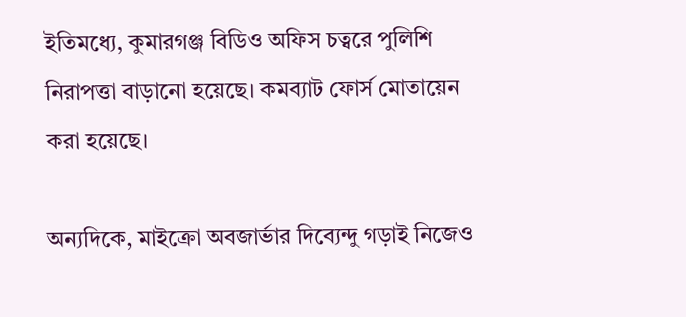ইতিমধ্যে, কুমারগঞ্জ বিডিও অফিস চত্বরে পুলিশি নিরাপত্তা বাড়ানো হয়েছে। কমব্যাট ফোর্স মোতায়েন করা হয়েছে।

অন্যদিকে, মাইক্রো অবজার্ভার দিব্যেন্দু গড়াই নিজেও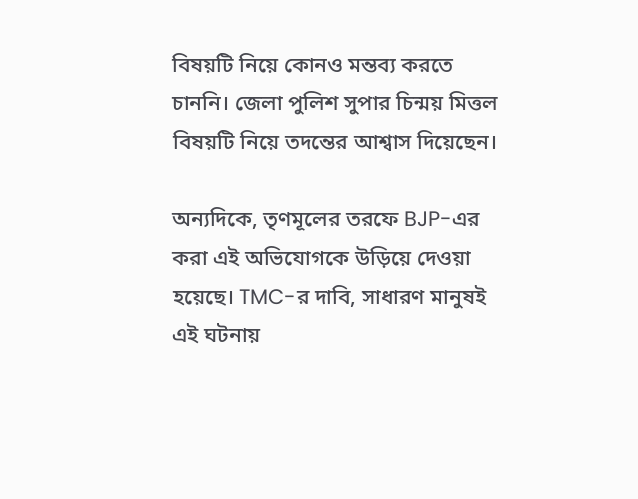বিষয়টি নিয়ে কোনও মন্তব্য করতে চাননি। জেলা পুলিশ সুপার চিন্ময় মিত্তল বিষয়টি নিয়ে তদন্তের আশ্বাস দিয়েছেন।

অন্যদিকে, তৃণমূলের তরফে BJP-এর করা এই অভিযোগকে উড়িয়ে দেওয়া হয়েছে। TMC-র দাবি, সাধারণ মানুষই এই ঘটনায়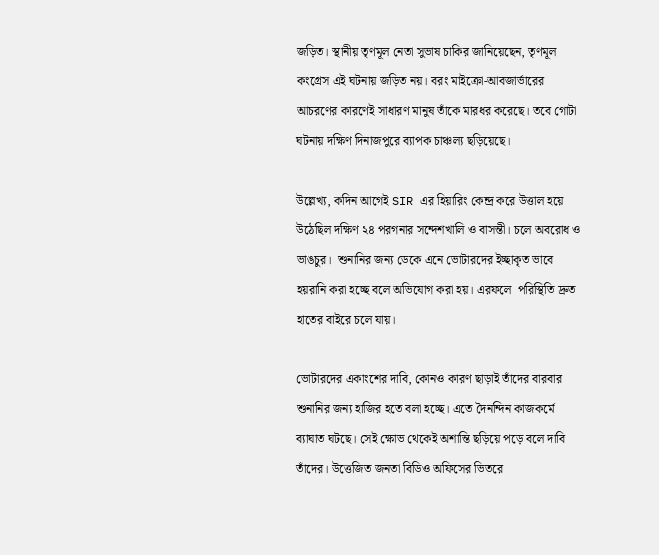জড়িত। স্থানীয় তৃণমূল নেতা সুভাষ চাকির জানিয়েছেন, তৃণমূল কংগ্রেস এই ঘটনায় জড়িত নয়। বরং মাইক্রো-আবজার্ভারের আচরণের কারণেই সাধারণ মানুষ তাঁকে মারধর করেছে। তবে গোটা ঘটনায় দক্ষিণ দিনাজপুরে ব্যাপক চাঞ্চল্য ছড়িয়েছে।

উল্লেখ্য, কদিন আগেই SIR এর হিয়ারিং কেন্দ্র করে উত্তাল হয়ে উঠেছিল দক্ষিণ ২৪ পরগনার সন্দেশখালি ও বাসন্তী। চলে অবরোধ ও ভাঙচুর।  শুনানির জন্য ডেকে এনে ভোটারদের ইচ্ছাকৃত ভাবে হয়রানি করা হচ্ছে বলে অভিযোগ করা হয়। এরফলে  পরিস্থিতি দ্রুত হাতের বাইরে চলে যায়।

ভোটারদের একাংশের দাবি, কোনও কারণ ছাড়াই তাঁদের বারবার শুনানির জন্য হাজির হতে বলা হচ্ছে। এতে দৈনন্দিন কাজকর্মে ব্যাঘাত ঘটছে। সেই ক্ষোভ থেকেই অশান্তি ছড়িয়ে পড়ে বলে দাবি তাঁদের। উত্তেজিত জনতা বিডিও অফিসের ভিতরে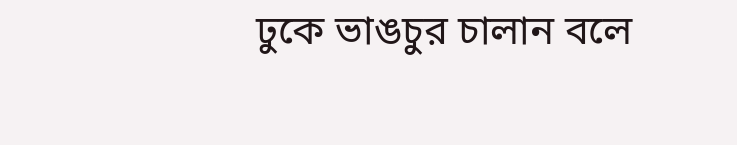ঢুকে ভাঙচুর চালান বলে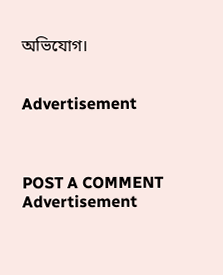অভিযোগ।


Advertisement



POST A COMMENT
Advertisement